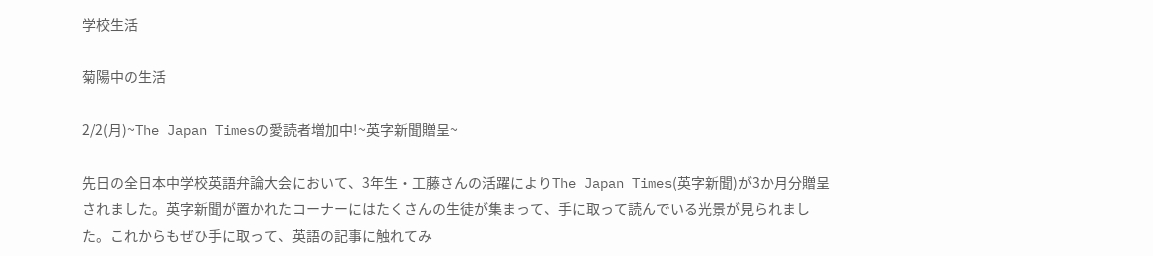学校生活

菊陽中の生活

2/2(月)~The Japan Timesの愛読者増加中!~英字新聞贈呈~

先日の全日本中学校英語弁論大会において、3年生・工藤さんの活躍によりThe Japan Times(英字新聞)が3か月分贈呈されました。英字新聞が置かれたコーナーにはたくさんの生徒が集まって、手に取って読んでいる光景が見られました。これからもぜひ手に取って、英語の記事に触れてみ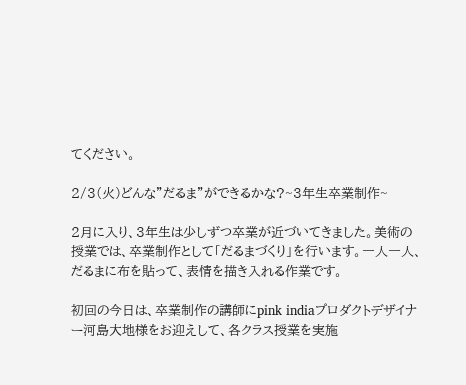てください。

2/3(火)どんな”だるま”ができるかな?~3年生卒業制作~

2月に入り、3年生は少しずつ卒業が近づいてきました。美術の授業では、卒業制作として「だるまづくり」を行います。一人一人、だるまに布を貼って、表情を描き入れる作業です。

初回の今日は、卒業制作の講師にpink indiaプロダクトデザイナー河島大地様をお迎えして、各クラス授業を実施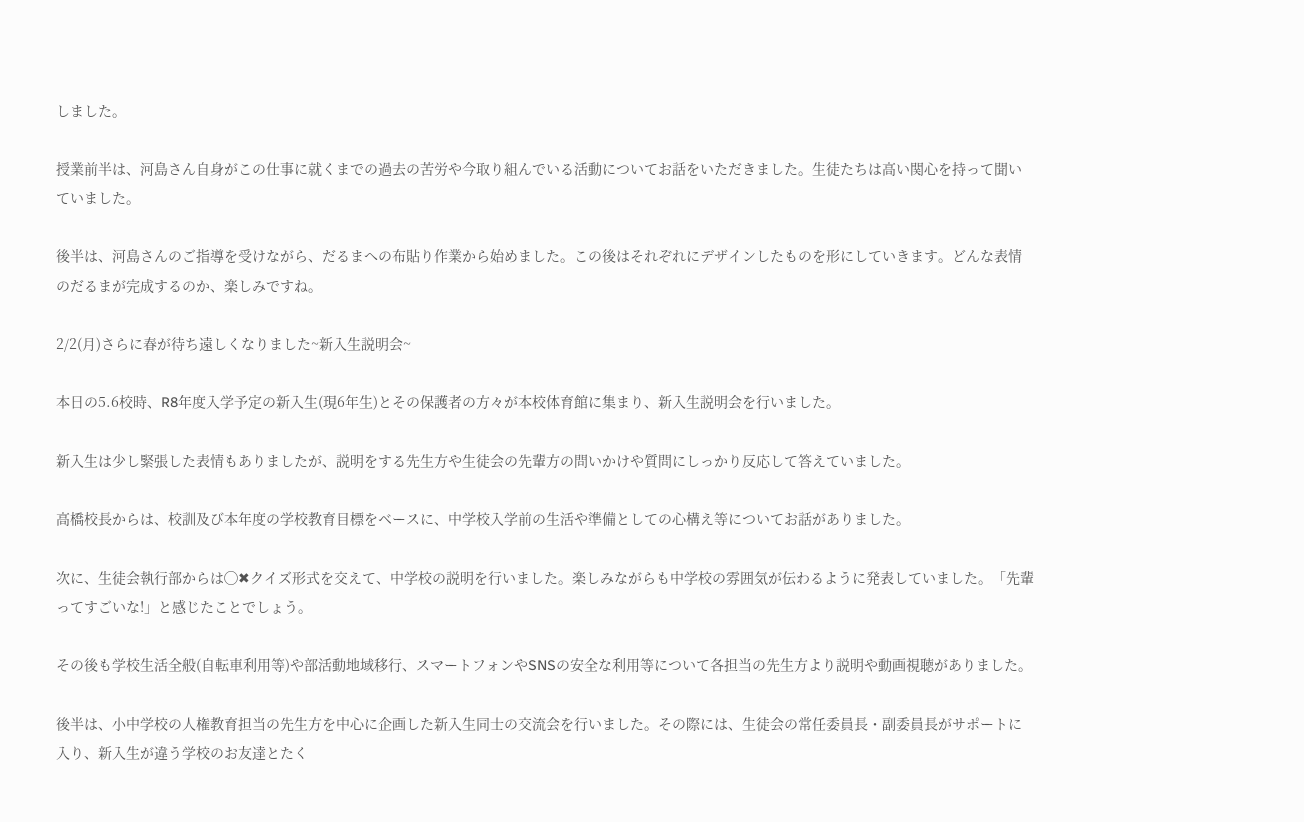しました。

授業前半は、河島さん自身がこの仕事に就くまでの過去の苦労や今取り組んでいる活動についてお話をいただきました。生徒たちは高い関心を持って聞いていました。

後半は、河島さんのご指導を受けながら、だるまへの布貼り作業から始めました。この後はそれぞれにデザインしたものを形にしていきます。どんな表情のだるまが完成するのか、楽しみですね。

2/2(月)さらに春が待ち遠しくなりました~新入生説明会~

本日の5.6校時、R8年度入学予定の新入生(現6年生)とその保護者の方々が本校体育館に集まり、新入生説明会を行いました。

新入生は少し緊張した表情もありましたが、説明をする先生方や生徒会の先輩方の問いかけや質問にしっかり反応して答えていました。

高橋校長からは、校訓及び本年度の学校教育目標をベースに、中学校入学前の生活や準備としての心構え等についてお話がありました。

次に、生徒会執行部からは◯✖クイズ形式を交えて、中学校の説明を行いました。楽しみながらも中学校の雰囲気が伝わるように発表していました。「先輩ってすごいな!」と感じたことでしょう。

その後も学校生活全般(自転車利用等)や部活動地域移行、スマートフォンやSNSの安全な利用等について各担当の先生方より説明や動画視聴がありました。

後半は、小中学校の人権教育担当の先生方を中心に企画した新入生同士の交流会を行いました。その際には、生徒会の常任委員長・副委員長がサポートに入り、新入生が違う学校のお友達とたく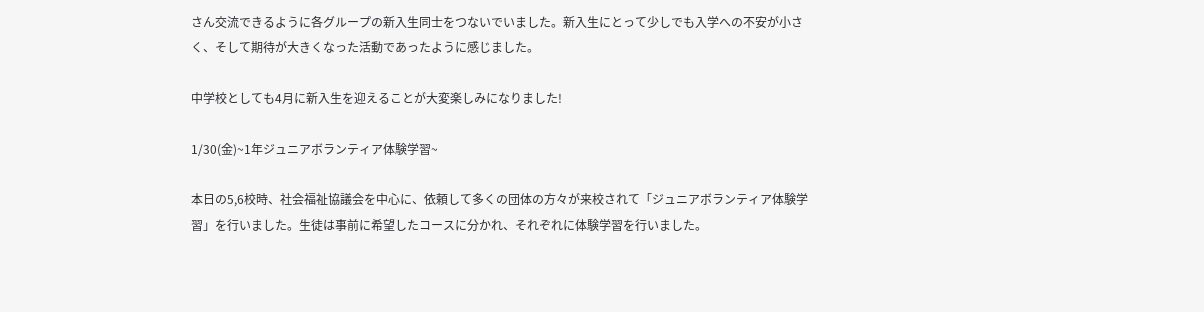さん交流できるように各グループの新入生同士をつないでいました。新入生にとって少しでも入学への不安が小さく、そして期待が大きくなった活動であったように感じました。

中学校としても4月に新入生を迎えることが大変楽しみになりました!

1/30(金)~1年ジュニアボランティア体験学習~

本日の5,6校時、社会福祉協議会を中心に、依頼して多くの団体の方々が来校されて「ジュニアボランティア体験学習」を行いました。生徒は事前に希望したコースに分かれ、それぞれに体験学習を行いました。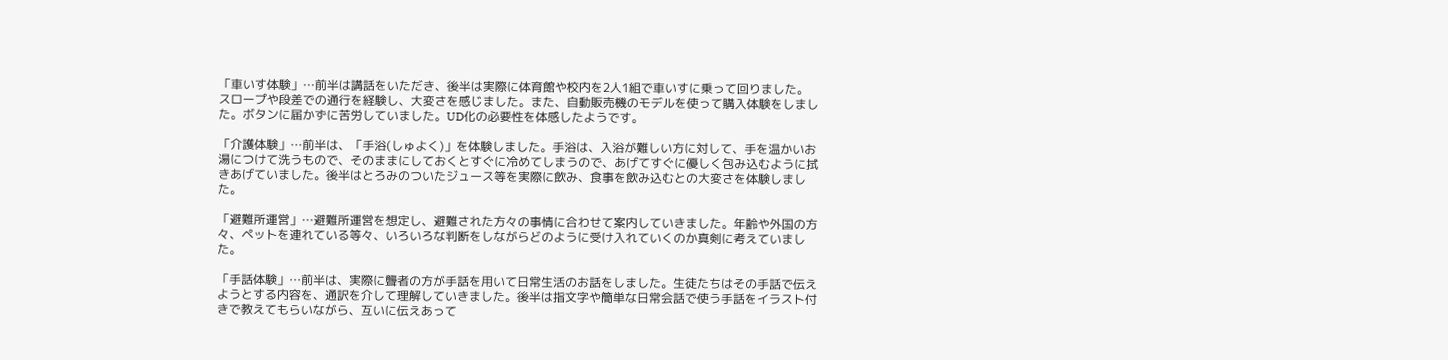「車いす体験」…前半は講話をいただき、後半は実際に体育館や校内を2人1組で車いすに乗って回りました。スロープや段差での通行を経験し、大変さを感じました。また、自動販売機のモデルを使って購入体験をしました。ボタンに届かずに苦労していました。UD化の必要性を体感したようです。

「介護体験」…前半は、「手浴(しゅよく)」を体験しました。手浴は、入浴が難しい方に対して、手を温かいお湯につけて洗うもので、そのままにしておくとすぐに冷めてしまうので、あげてすぐに優しく包み込むように拭きあげていました。後半はとろみのついたジュース等を実際に飲み、食事を飲み込むとの大変さを体験しました。

「避難所運営」…避難所運営を想定し、避難された方々の事情に合わせて案内していきました。年齢や外国の方々、ペットを連れている等々、いろいろな判断をしながらどのように受け入れていくのか真剣に考えていました。

「手話体験」…前半は、実際に聾者の方が手話を用いて日常生活のお話をしました。生徒たちはその手話で伝えようとする内容を、通訳を介して理解していきました。後半は指文字や簡単な日常会話で使う手話をイラスト付きで教えてもらいながら、互いに伝えあって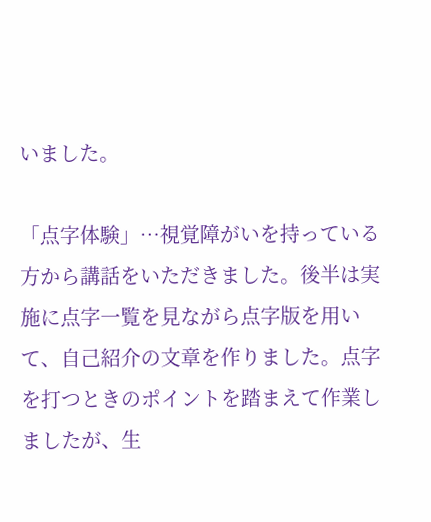いました。

「点字体験」…視覚障がいを持っている方から講話をいただきました。後半は実施に点字一覧を見ながら点字版を用いて、自己紹介の文章を作りました。点字を打つときのポイントを踏まえて作業しましたが、生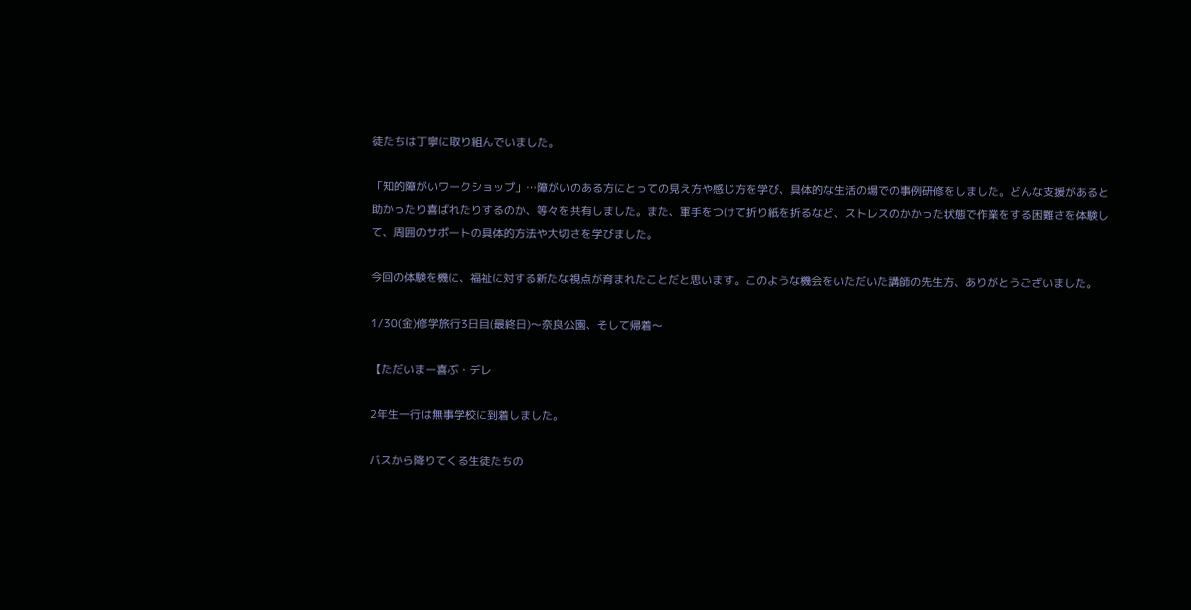徒たちは丁寧に取り組んでいました。

「知的障がいワークショップ」…障がいのある方にとっての見え方や感じ方を学び、具体的な生活の場での事例研修をしました。どんな支援があると助かったり喜ばれたりするのか、等々を共有しました。また、軍手をつけて折り紙を折るなど、ストレスのかかった状態で作業をする困難さを体験して、周囲のサポートの具体的方法や大切さを学びました。

今回の体験を機に、福祉に対する新たな視点が育まれたことだと思います。このような機会をいただいた講師の先生方、ありがとうございました。

1/30(金)修学旅行3日目(最終日)〜奈良公園、そして帰着〜

【ただいまー喜ぶ・デレ

2年生一行は無事学校に到着しました。

バスから降りてくる生徒たちの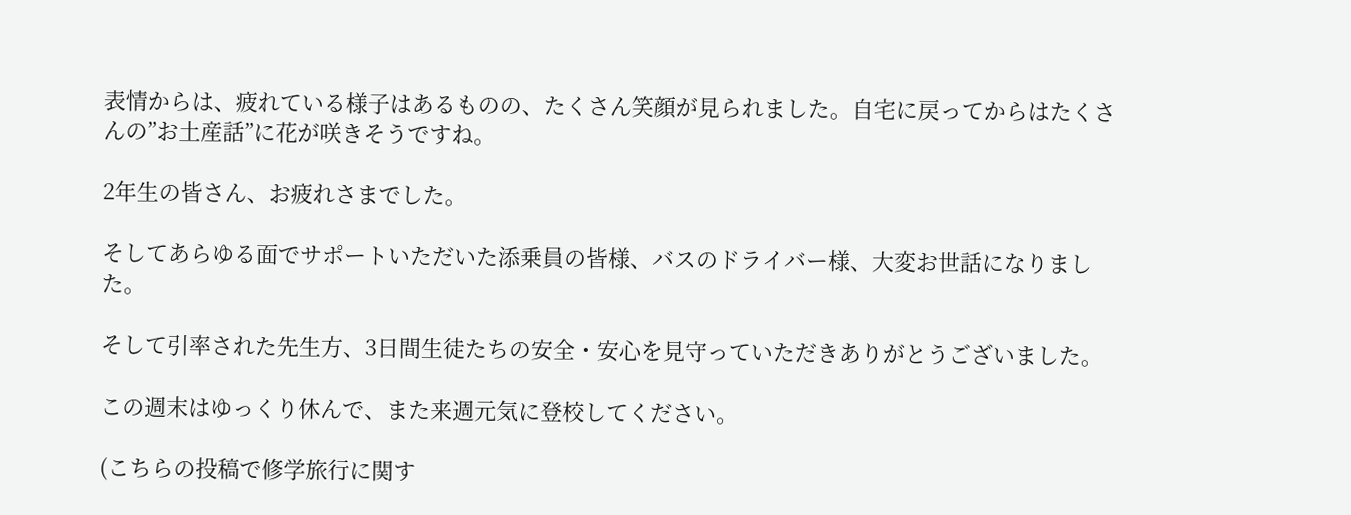表情からは、疲れている様子はあるものの、たくさん笑顔が見られました。自宅に戻ってからはたくさんの”お土産話”に花が咲きそうですね。

2年生の皆さん、お疲れさまでした。

そしてあらゆる面でサポートいただいた添乗員の皆様、バスのドライバー様、大変お世話になりました。

そして引率された先生方、3日間生徒たちの安全・安心を見守っていただきありがとうございました。

この週末はゆっくり休んで、また来週元気に登校してください。

(こちらの投稿で修学旅行に関す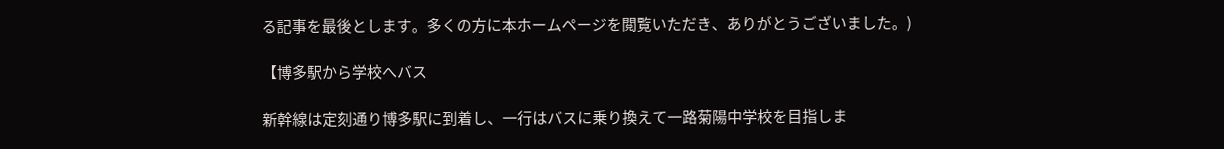る記事を最後とします。多くの方に本ホームページを閲覧いただき、ありがとうございました。)

【博多駅から学校へバス

新幹線は定刻通り博多駅に到着し、一行はバスに乗り換えて一路菊陽中学校を目指しま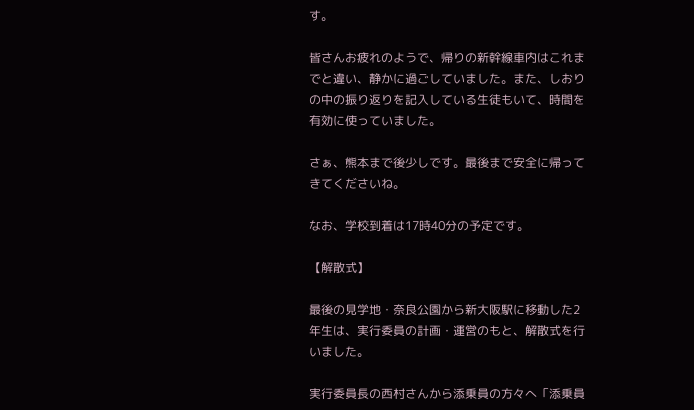す。

皆さんお疲れのようで、帰りの新幹線車内はこれまでと違い、静かに過ごしていました。また、しおりの中の振り返りを記入している生徒もいて、時間を有効に使っていました。

さぁ、熊本まで後少しです。最後まで安全に帰ってきてくださいね。

なお、学校到着は17時40分の予定です。

【解散式】

最後の見学地・奈良公園から新大阪駅に移動した2年生は、実行委員の計画・運営のもと、解散式を行いました。

実行委員長の西村さんから添乗員の方々へ「添乗員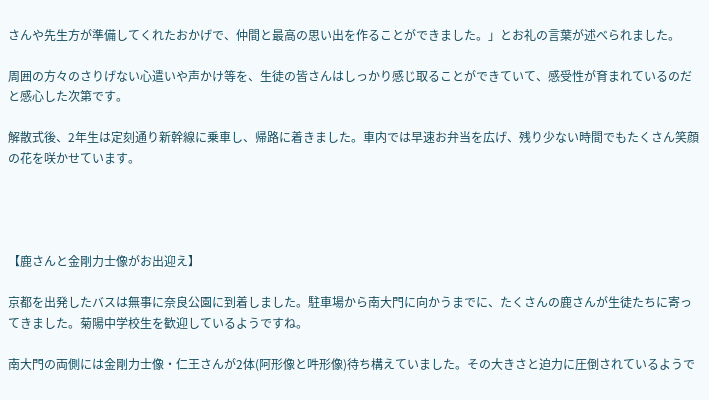さんや先生方が準備してくれたおかげで、仲間と最高の思い出を作ることができました。」とお礼の言葉が述べられました。

周囲の方々のさりげない心遣いや声かけ等を、生徒の皆さんはしっかり感じ取ることができていて、感受性が育まれているのだと感心した次第です。

解散式後、2年生は定刻通り新幹線に乗車し、帰路に着きました。車内では早速お弁当を広げ、残り少ない時間でもたくさん笑顔の花を咲かせています。




【鹿さんと金剛力士像がお出迎え】

京都を出発したバスは無事に奈良公園に到着しました。駐車場から南大門に向かうまでに、たくさんの鹿さんが生徒たちに寄ってきました。菊陽中学校生を歓迎しているようですね。

南大門の両側には金剛力士像・仁王さんが2体(阿形像と吽形像)待ち構えていました。その大きさと迫力に圧倒されているようで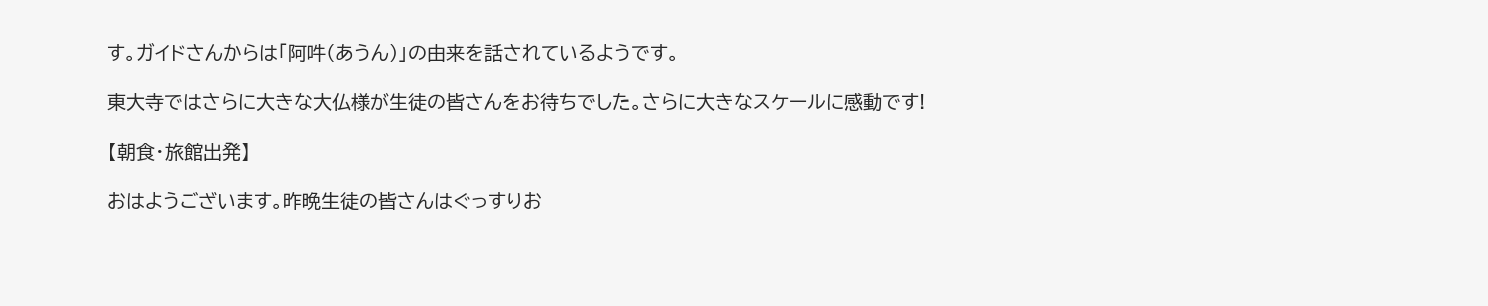す。ガイドさんからは「阿吽(あうん)」の由来を話されているようです。

東大寺ではさらに大きな大仏様が生徒の皆さんをお待ちでした。さらに大きなスケールに感動です!

【朝食・旅館出発】

おはようございます。昨晩生徒の皆さんはぐっすりお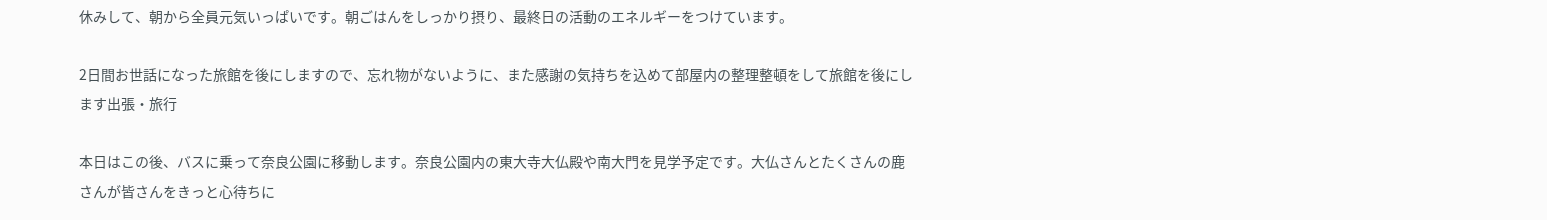休みして、朝から全員元気いっぱいです。朝ごはんをしっかり摂り、最終日の活動のエネルギーをつけています。

2日間お世話になった旅館を後にしますので、忘れ物がないように、また感謝の気持ちを込めて部屋内の整理整頓をして旅館を後にします出張・旅行

本日はこの後、バスに乗って奈良公園に移動します。奈良公園内の東大寺大仏殿や南大門を見学予定です。大仏さんとたくさんの鹿さんが皆さんをきっと心待ちに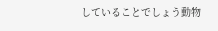していることでしょう動物